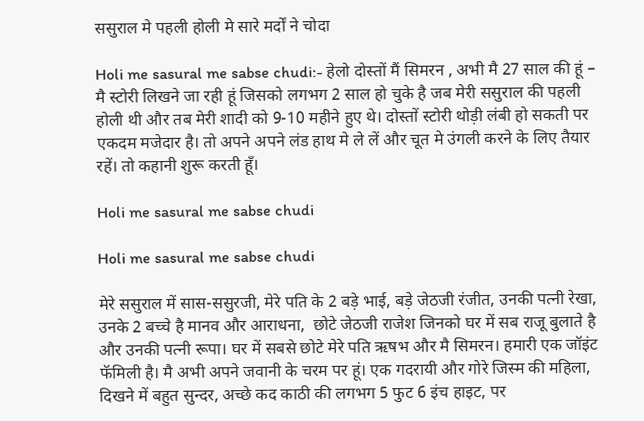ससुराल मे पहली होली मे सारे मर्दों ने चोदा

Holi me sasural me sabse chudi:- हेलो दोस्तों मैं सिमरन , अभी मै 27 साल की हूं – मै स्टोरी लिखने जा रही हूं जिसको लगभग 2 साल हो चुके है जब मेरी ससुराल की पहली होली थी और तब मेरी शादी को 9-10 महीने हुए थे। दोस्तों स्टोरी थोड़ी लंबी हो सकती पर एकदम मजेदार है। तो अपने अपने लंड हाथ मे ले लें और चूत मे उंगली करने के लिए तैयार रहें। तो कहानी शुरू करती हूँ।

Holi me sasural me sabse chudi

Holi me sasural me sabse chudi

मेरे ससुराल में सास-ससुरजी, मेरे पति के 2 बड़े भाई, बड़े जेठजी रंजीत, उनकी पत्नी रेखा, उनके 2 बच्चे है मानव और आराधना,  छोटे जेठजी राजेश जिनको घर में सब राजू बुलाते है और उनकी पत्नी रूपा। घर में सबसे छोटे मेरे पति ऋषभ और मै सिमरन। हमारी एक जॉइंट फॅमिली है। मै अभी अपने जवानी के चरम पर हूं। एक गदरायी और गोरे जिस्म की महिला, दिखने में बहुत सुन्दर, अच्छे कद काठी की लगभग 5 फुट 6 इंच हाइट, पर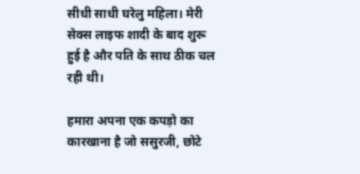सीधी साधी घरेलु महिला। मेरी सेक्स लाइफ शादी के बाद शुरू हुई है और पति के साथ ठीक चल रही थी।

हमारा अपना एक कपड़ो का कारखाना है जो ससुरजी, छोटे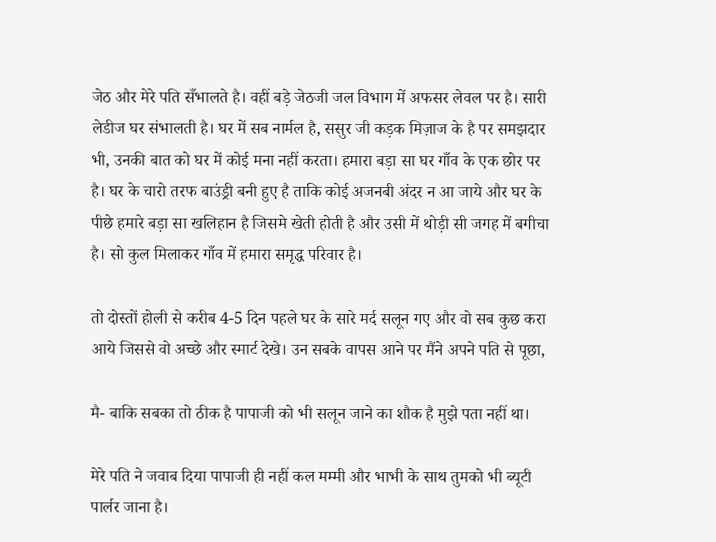जेठ और मेरे पति सँभालते है। वहीं बड़े जेठजी जल विभाग में अफसर लेवल पर है। सारी लेडीज घर संभालती है। घर में सब नार्मल है, ससुर जी कड़क मिज़ाज के है पर समझदार भी, उनकी बात को घर में कोई मना नहीं करता। हमारा बड़ा सा घर गाँव के एक छोर पर है। घर के चारो तरफ बाउंड्री बनी हुए है ताकि कोई अजनबी अंदर न आ जाये और घर के पीछे हमारे बड़ा सा खलिहान है जिसमे खेती होती है और उसी में थोड़ी सी जगह में बगीचा है। सो कुल मिलाकर गाँव में हमारा समृद्ध परिवार है।

तो दोस्तों होली से करीब 4-5 दिन पहले घर के सारे मर्द सलून गए और वो सब कुछ करा आये जिससे वो अच्छे और स्मार्ट देखे। उन सबके वापस आने पर मैंने अपने पति से पूछा,

मै- बाकि सबका तो ठीक है पापाजी को भी सलून जाने का शौक है मुझे पता नहीं था।

मेरे पति ने जवाब दिया पापाजी ही नहीं कल मम्मी और भाभी के साथ तुमको भी ब्यूटी पार्लर जाना है।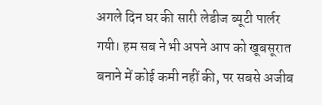अगले दिन घर की सारी लेडीज ब्यूटी पार्लर गयी। हम सब ने भी अपने आप को खूबसूरात बनाने में कोई कमी नहीं की, पर सबसे अजीब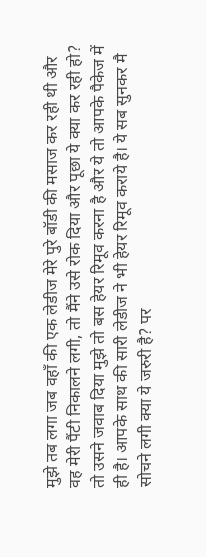मुझे तब लगा जब वहाँ की एक लेडीज मेरे पुरे बॉडी की मसाज कर रही थी और वह मेरी पैंटी निकालने लगी, तो मैंने उसे रोक दिया और पूछा ये क्या कर रही हो? तो उसने जवाब दिया मुझे तो बस हेयर रिमूव करना है और ये तो आपके पैकेज में ही है। आपके साथ की सारी लेडीज ने भी हेयर रिमूव कराये है। ये सब सुनकर मै सोचने लगी क्या ये जरुरी है? पर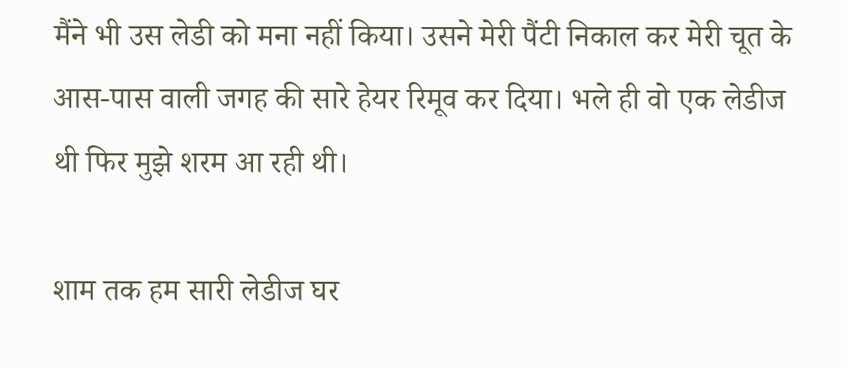मैंने भी उस लेडी को मना नहीं किया। उसने मेरी पैंटी निकाल कर मेरी चूत के आस-पास वाली जगह की सारे हेयर रिमूव कर दिया। भले ही वो एक लेडीज थी फिर मुझे शरम आ रही थी।

शाम तक हम सारी लेडीज घर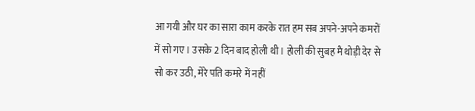आ गयी और घर का सारा काम करके रात हम सब अपने-अपने कमरों में सो गए। उसके 2 दिन बाद होली थी। होली की सुबह मै थोड़ी देर से सो कर उठी, मेरे पति कमरे में नहीं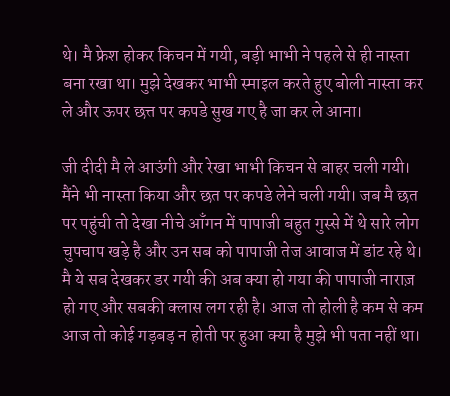थे। मै फ्रेश होकर किचन में गयी, बड़ी भाभी ने पहले से ही नास्ता बना रखा था। मुझे देखकर भाभी स्माइल करते हुए बोली नास्ता कर ले और ऊपर छत्त पर कपडे सुख गए है जा कर ले आना।

जी दीदी मै ले आउंगी और रेखा भाभी किचन से बाहर चली गयी। मैंने भी नास्ता किया और छत पर कपडे लेने चली गयी। जब मै छत पर पहुंची तो देखा नीचे आँगन में पापाजी बहुत गुस्से में थे सारे लोग चुपचाप खड़े है और उन सब को पापाजी तेज आवाज में डांट रहे थे। मै ये सब देखकर डर गयी की अब क्या हो गया की पापाजी नाराज़ हो गए और सबकी क्लास लग रही है। आज तो होली है कम से कम आज तो कोई गड़बड़ न होती पर हुआ क्या है मुझे भी पता नहीं था।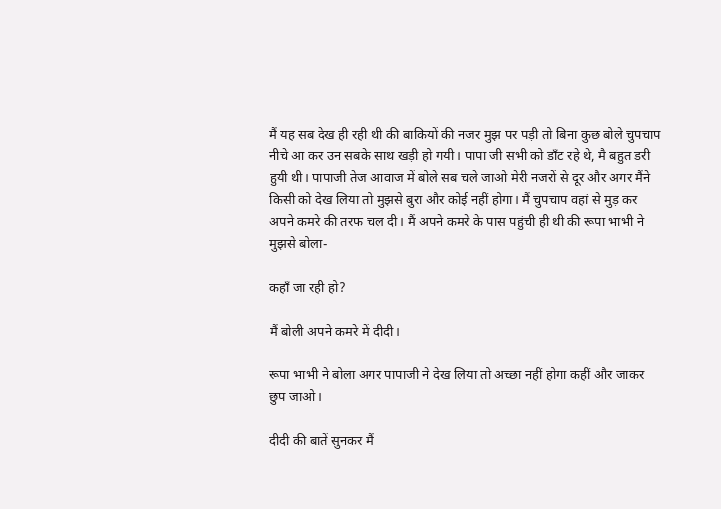मैं यह सब देख ही रही थी की बाकियों की नजर मुझ पर पड़ी तो बिना कुछ बोले चुपचाप नीचे आ कर उन सबके साथ खड़ी हो गयी। पापा जी सभी को डाँट रहे थे, मै बहुत डरी हुयी थी। पापाजी तेज आवाज में बोले सब चले जाओ मेरी नजरों से दूर और अगर मैंने किसी को देख लिया तो मुझसे बुरा और कोई नहीं होगा। मैं चुपचाप वहां से मुड़ कर अपने कमरे की तरफ चल दी। मैं अपने कमरे के पास पहुंची ही थी की रूपा भाभी ने मुझसे बोला-

कहाँ जा रही हो?

मैं बोली अपने कमरे में दीदी।

रूपा भाभी ने बोला अगर पापाजी ने देख लिया तो अच्छा नहीं होगा कहीं और जाकर छुप जाओ।

दीदी की बातें सुनकर मैं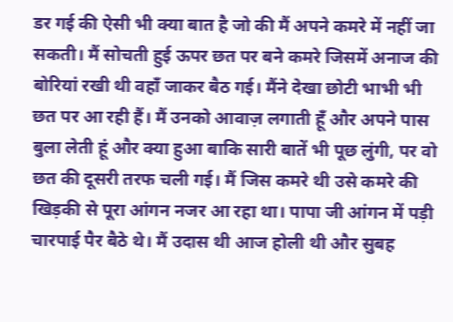डर गई की ऐसी भी क्या बात है जो की मैं अपने कमरे में नहीं जा सकती। मैं सोचती हुई ऊपर छत पर बने कमरे जिसमें अनाज की बोरियां रखी थी वहाँ जाकर बैठ गई। मैंने देखा छोटी भाभी भी छत पर आ रही हैं। मैं उनको आवाज़ लगाती हूँ और अपने पास बुला लेती हूं और क्या हुआ बाकि सारी बातें भी पूछ लुंगी, पर वो छत की दूसरी तरफ चली गई। मैं जिस कमरे थी उसे कमरे की खिड़की से पूरा आंगन नजर आ रहा था। पापा जी आंगन में पड़ी चारपाई पैर बैठे थे। मैं उदास थी आज होली थी और सुबह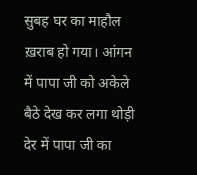सुबह घर का माहौल ख़राब हो गया। आंगन में पापा जी को अकेले बैठे देख कर लगा थोड़ी देर में पापा जी का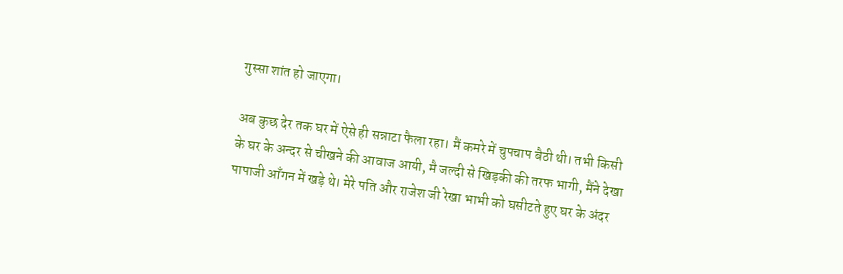गुस्सा शांत हो जाएगा।

अब कुछ देर तक घर में ऐसे ही सन्नाटा फैला रहा। मैं कमरे में चुपचाप बैठी थी। तभी किसी के घर के अन्दर से चीखने की आवाज आयी, मै जल्दी से खिड़की की तरफ भागी, मैंने देखा पापाजी आँगन में खड़े थे। मेरे पति और राजेश जी रेखा भाभी को घसीटते हुए घर के अंदर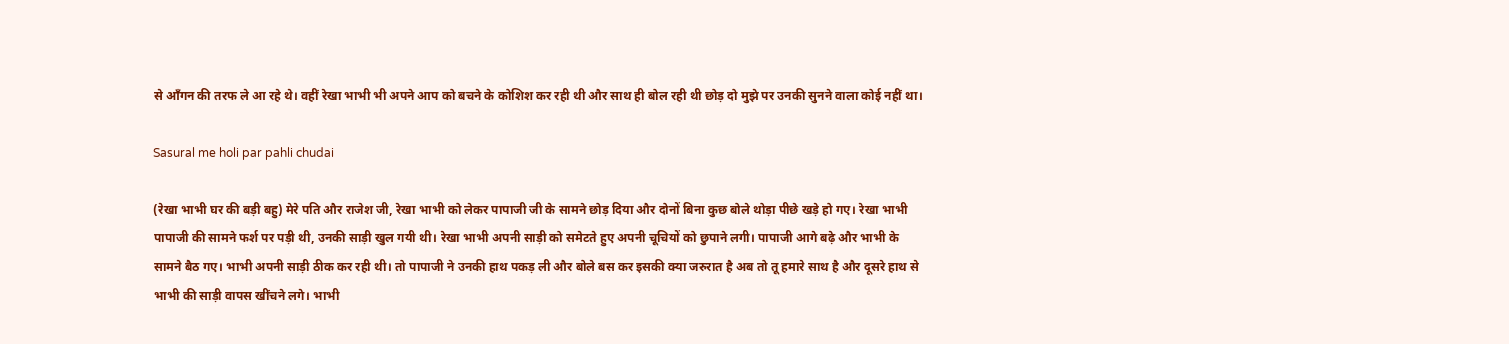से आँगन की तरफ ले आ रहे थे। वहीं रेखा भाभी भी अपने आप को बचने के कोशिश कर रही थी और साथ ही बोल रही थी छोड़ दो मुझे पर उनकी सुनने वाला कोई नहीं था।

Sasural me holi par pahli chudai

(रेखा भाभी घर की बड़ी बहु) मेरे पति और राजेश जी, रेखा भाभी को लेकर पापाजी जी के सामने छोड़ दिया और दोनों बिना कुछ बोले थोड़ा पीछे खड़े हो गए। रेखा भाभी पापाजी की सामने फर्श पर पड़ी थी, उनकी साड़ी खुल गयी थी। रेखा भाभी अपनी साड़ी को समेटते हुए अपनी चूचियों को छुपाने लगी। पापाजी आगे बढ़े और भाभी के सामने बैठ गए। भाभी अपनी साड़ी ठीक कर रही थी। तो पापाजी ने उनकी हाथ पकड़ ली और बोले बस कर इसकी क्या जरुरात है अब तो तू हमारे साथ है और दूसरे हाथ से भाभी की साड़ी वापस खींचने लगे। भाभी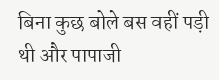बिना कुछ बोले बस वहीं पड़ी थी और पापाजी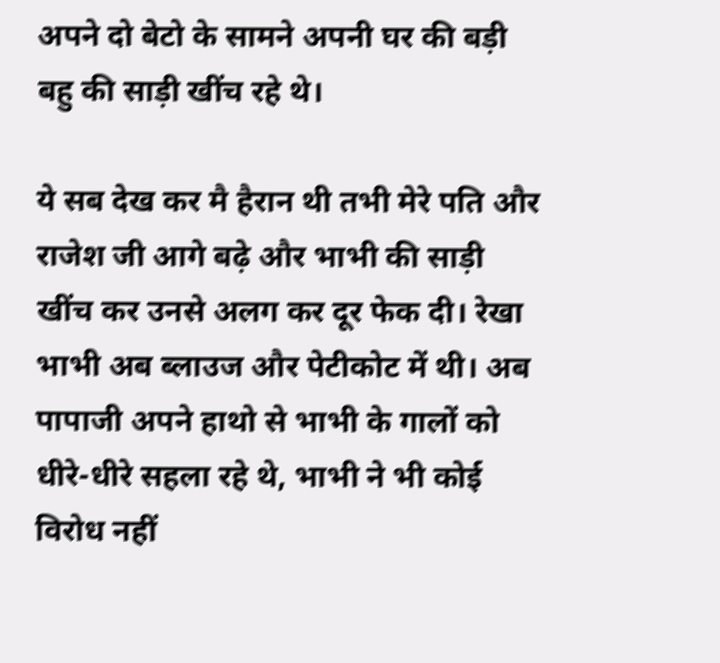अपने दो बेटो के सामने अपनी घर की बड़ी बहु की साड़ी खींच रहे थे।

ये सब देख कर मै हैरान थी तभी मेरे पति और राजेश जी आगे बढ़े और भाभी की साड़ी खींच कर उनसे अलग कर दूर फेक दी। रेखा भाभी अब ब्लाउज और पेटीकोट में थी। अब पापाजी अपने हाथो से भाभी के गालों को धीरे-धीरे सहला रहे थे, भाभी ने भी कोई विरोध नहीं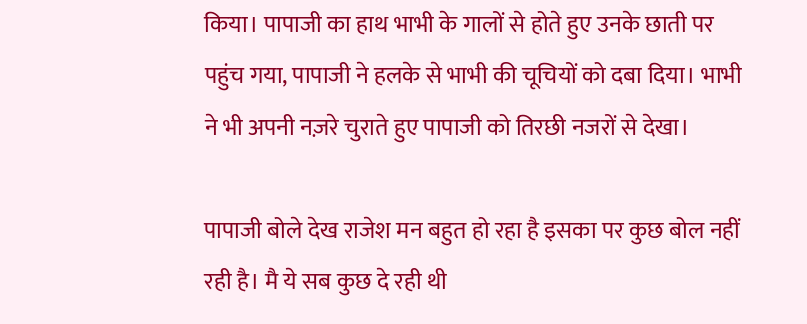किया। पापाजी का हाथ भाभी के गालों से होते हुए उनके छाती पर पहुंच गया, पापाजी ने हलके से भाभी की चूचियों को दबा दिया। भाभी ने भी अपनी नज़रे चुराते हुए पापाजी को तिरछी नजरों से देखा।

पापाजी बोले देख राजेश मन बहुत हो रहा है इसका पर कुछ बोल नहीं रही है। मै ये सब कुछ दे रही थी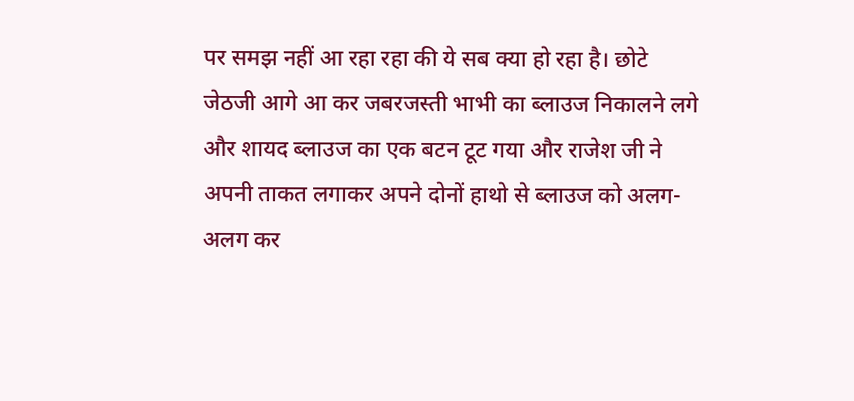पर समझ नहीं आ रहा रहा की ये सब क्या हो रहा है। छोटे जेठजी आगे आ कर जबरजस्ती भाभी का ब्लाउज निकालने लगे और शायद ब्लाउज का एक बटन टूट गया और राजेश जी ने अपनी ताकत लगाकर अपने दोनों हाथो से ब्लाउज को अलग-अलग कर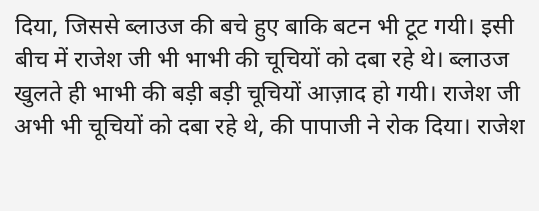दिया, जिससे ब्लाउज की बचे हुए बाकि बटन भी टूट गयी। इसी बीच में राजेश जी भी भाभी की चूचियों को दबा रहे थे। ब्लाउज खुलते ही भाभी की बड़ी बड़ी चूचियों आज़ाद हो गयी। राजेश जी अभी भी चूचियों को दबा रहे थे, की पापाजी ने रोक दिया। राजेश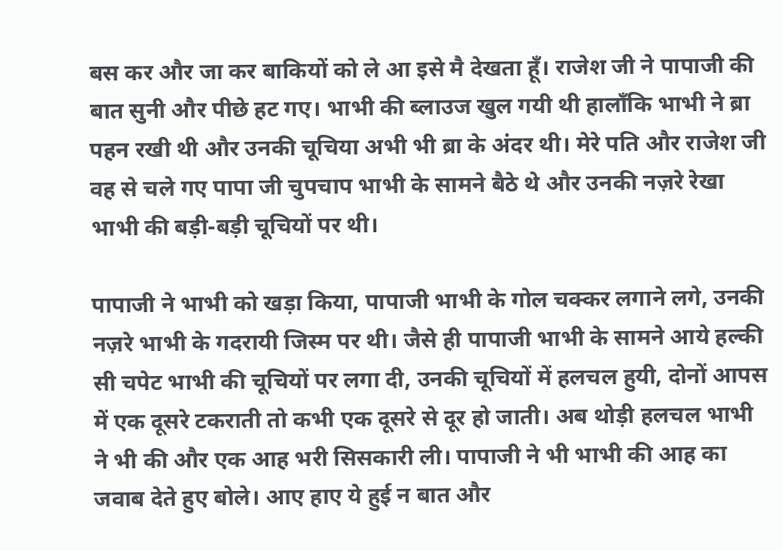बस कर और जा कर बाकियों को ले आ इसे मै देखता हूँ। राजेश जी ने पापाजी की बात सुनी और पीछे हट गए। भाभी की ब्लाउज खुल गयी थी हालाँकि भाभी ने ब्रा पहन रखी थी और उनकी चूचिया अभी भी ब्रा के अंदर थी। मेरे पति और राजेश जी वह से चले गए पापा जी चुपचाप भाभी के सामने बैठे थे और उनकी नज़रे रेखा भाभी की बड़ी-बड़ी चूचियों पर थी।

पापाजी ने भाभी को खड़ा किया, पापाजी भाभी के गोल चक्कर लगाने लगे, उनकी नज़रे भाभी के गदरायी जिस्म पर थी। जैसे ही पापाजी भाभी के सामने आये हल्की सी चपेट भाभी की चूचियों पर लगा दी, उनकी चूचियों में हलचल हुयी, दोनों आपस में एक दूसरे टकराती तो कभी एक दूसरे से दूर हो जाती। अब थोड़ी हलचल भाभी ने भी की और एक आह भरी सिसकारी ली। पापाजी ने भी भाभी की आह का जवाब देते हुए बोले। आए हाए ये हुई न बात और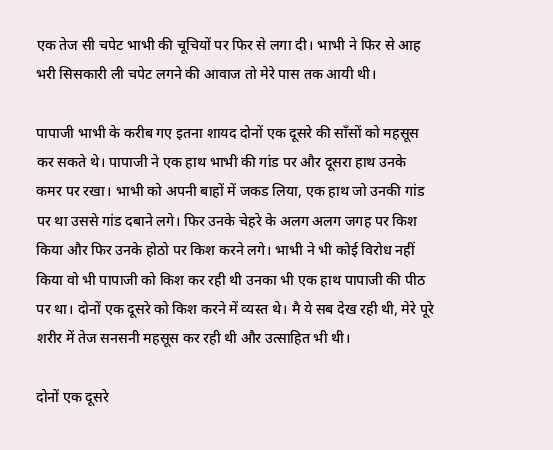एक तेज सी चपेट भाभी की चूचियों पर फिर से लगा दी। भाभी ने फिर से आह भरी सिसकारी ली चपेट लगने की आवाज तो मेरे पास तक आयी थी।

पापाजी भाभी के करीब गए इतना शायद दोनों एक दूसरे की साँसों को महसूस कर सकते थे। पापाजी ने एक हाथ भाभी की गांड पर और दूसरा हाथ उनके कमर पर रखा। भाभी को अपनी बाहों में जकड लिया, एक हाथ जो उनकी गांड पर था उससे गांड दबाने लगे। फिर उनके चेहरे के अलग अलग जगह पर किश किया और फिर उनके होठो पर किश करने लगे। भाभी ने भी कोई विरोध नहीं किया वो भी पापाजी को किश कर रही थी उनका भी एक हाथ पापाजी की पीठ पर था। दोनों एक दूसरे को किश करने में व्यस्त थे। मै ये सब देख रही थी, मेरे पूरे शरीर में तेज सनसनी महसूस कर रही थी और उत्साहित भी थी।

दोनों एक दूसरे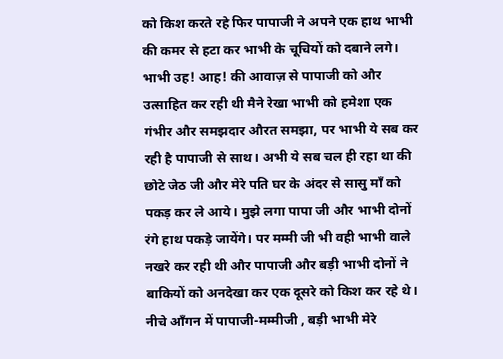को किश करते रहे फिर पापाजी ने अपने एक हाथ भाभी की कमर से हटा कर भाभी के चूचियों को दबाने लगे। भाभी उह! आह! की आवाज़ से पापाजी को और उत्साहित कर रही थी मैने रेखा भाभी को हमेशा एक गंभीर और समझदार औरत समझा, पर भाभी ये सब कर रही है पापाजी से साथ। अभी ये सब चल ही रहा था की छोटे जेठ जी और मेरे पति घर के अंदर से सासु माँ को पकड़ कर ले आये। मुझे लगा पापा जी और भाभी दोनों रंगे हाथ पकड़े जायेंगे। पर मम्मी जी भी वही भाभी वाले नखरे कर रही थी और पापाजी और बड़ी भाभी दोनों ने बाकियों को अनदेखा कर एक दूसरे को किश कर रहे थे। नीचे आँगन में पापाजी-मम्मीजी , बड़ी भाभी मेरे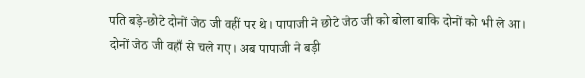पति बड़े-छोटे दोनों जेठ जी वहीं पर थे। पापाजी ने छोटे जेठ जी को बोला बाकि दोनों को भी ले आ। दोनों जेठ जी वहाँ से चले गए। अब पापाजी ने बड़ी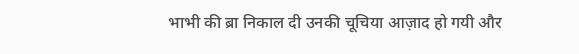भाभी की ब्रा निकाल दी उनकी चूचिया आज़ाद हो गयी और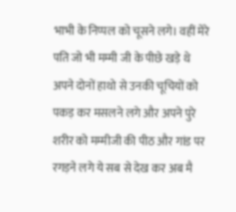भाभी के निप्पल को चूसने लगे। वहीं मेरे पति जो भी मम्मी जी के पीछे खड़े थे अपने दोनों हाथो से उनकी चूचियों को पकड़ कर मसलने लगे और अपने पुरे शरीर को मम्मीजी की पीठ और गांड पर रगड़ने लगे ये सब से देख कर अब मै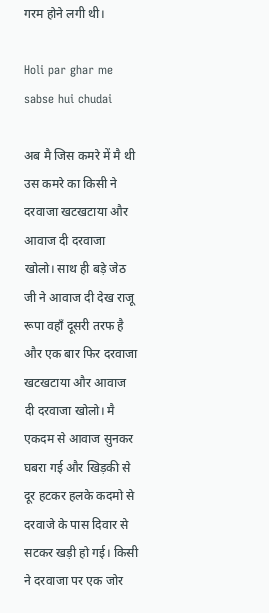गरम होने लगी थी।

Holi par ghar me sabse hui chudai

अब मै जिस कमरे में मै थी उस कमरे का किसी ने दरवाजा खटखटाया और आवाज दी दरवाजा खोलो। साथ ही बड़े जेठ जी ने आवाज दी देख राजू रूपा वहाँ दूसरी तरफ है और एक बार फिर दरवाजा खटखटाया और आवाज दी दरवाजा खोलो। मै एकदम से आवाज सुनकर घबरा गई और खिड़की से दूर हटकर हलके कदमो से दरवाजे के पास दिवार से सटकर खड़ी हो गई। किसी ने दरवाजा पर एक जोर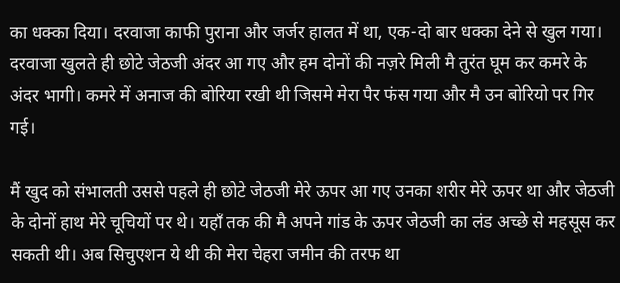का धक्का दिया। दरवाजा काफी पुराना और जर्जर हालत में था, एक-दो बार धक्का देने से खुल गया। दरवाजा खुलते ही छोटे जेठजी अंदर आ गए और हम दोनों की नज़रे मिली मै तुरंत घूम कर कमरे के अंदर भागी। कमरे में अनाज की बोरिया रखी थी जिसमे मेरा पैर फंस गया और मै उन बोरियो पर गिर गई।

मैं खुद को संभालती उससे पहले ही छोटे जेठजी मेरे ऊपर आ गए उनका शरीर मेरे ऊपर था और जेठजी के दोनों हाथ मेरे चूचियों पर थे। यहाँ तक की मै अपने गांड के ऊपर जेठजी का लंड अच्छे से महसूस कर सकती थी। अब सिचुएशन ये थी की मेरा चेहरा जमीन की तरफ था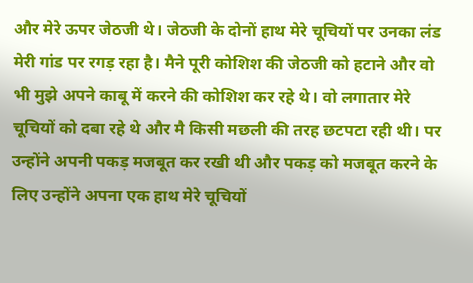और मेरे ऊपर जेठजी थे। जेठजी के दोनों हाथ मेरे चूचियों पर उनका लंड मेरी गांड पर रगड़ रहा है। मैने पूरी कोशिश की जेठजी को हटाने और वो भी मुझे अपने काबू में करने की कोशिश कर रहे थे। वो लगातार मेरे चूचियों को दबा रहे थे और मै किसी मछली की तरह छटपटा रही थी। पर उन्होंने अपनी पकड़ मजबूत कर रखी थी और पकड़ को मजबूत करने के लिए उन्होंने अपना एक हाथ मेरे चूचियों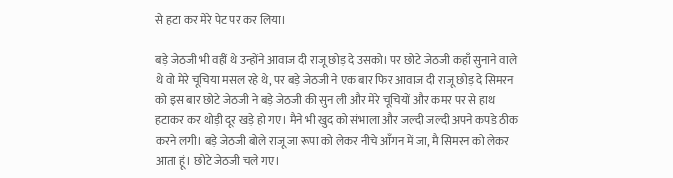से हटा कर मेरे पेट पर कर लिया।

बड़े जेठजी भी वहीं थे उन्होंने आवाज दी राजू छोड़ दे उसको। पर छोटे जेठजी कहाँ सुनाने वाले थे वो मेरे चूचिया मसल रहे थे, पर बड़े जेठजी ने एक बार फिर आवाज दी राजू छोड़ दे सिमरन को इस बार छोटे जेठजी ने बड़े जेठजी की सुन ली और मेरे चूचियों और कमर पर से हाथ हटाकर कर थोड़ी दूर खड़े हो गए। मैने भी खुद को संभाला और जल्दी जल्दी अपने कपडे ठीक करने लगी। बड़े जेठजी बोले राजू जा रूपा को लेकर नीचे आँगन में जा, मै सिमरन को लेकर आता हूं। छोटे जेठजी चले गए।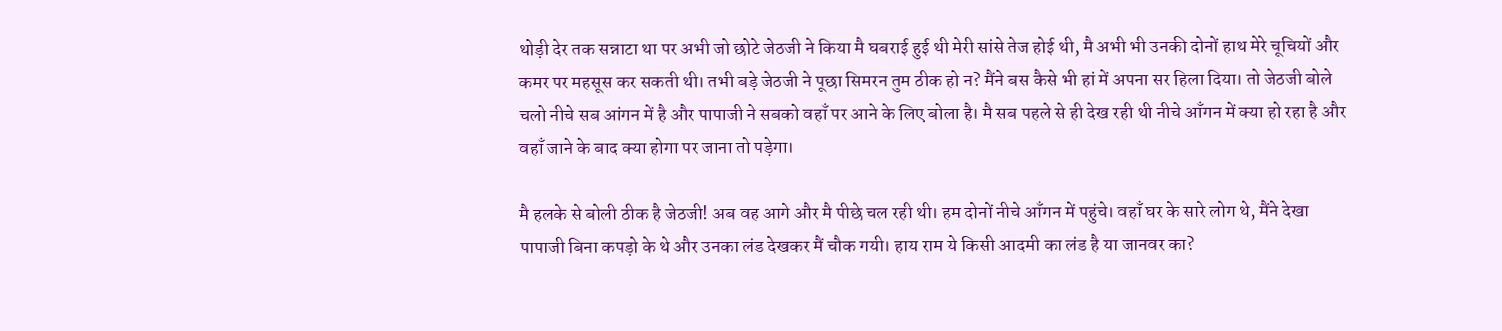थोड़ी देर तक सन्नाटा था पर अभी जो छोटे जेठजी ने किया मै घबराई हुई थी मेरी सांसे तेज होई थी, मै अभी भी उनकी दोनों हाथ मेरे चूचियों और कमर पर महसूस कर सकती थी। तभी बड़े जेठजी ने पूछा सिमरन तुम ठीक हो न? मैंने बस कैसे भी हां में अपना सर हिला दिया। तो जेठजी बोले चलो नीचे सब आंगन में है और पापाजी ने सबको वहाँ पर आने के लिए बोला है। मै सब पहले से ही देख रही थी नीचे आँगन में क्या हो रहा है और वहाँ जाने के बाद क्या होगा पर जाना तो पड़ेगा।

मै हलके से बोली ठीक है जेठजी! अब वह आगे और मै पीछे चल रही थी। हम दोनों नीचे आँगन में पहुंचे। वहाँ घर के सारे लोग थे, मैंने देखा पापाजी बिना कपड़ो के थे और उनका लंड देखकर मैं चौक गयी। हाय राम ये किसी आदमी का लंड है या जानवर का?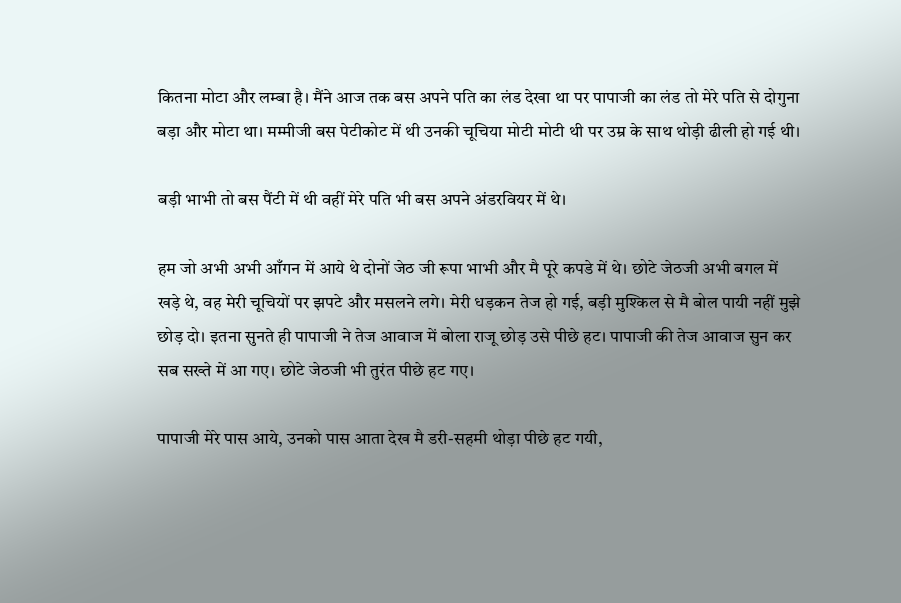कितना मोटा और लम्बा है। मैंने आज तक बस अपने पति का लंड देखा था पर पापाजी का लंड तो मेरे पति से दोगुना बड़ा और मोटा था। मम्मीजी बस पेटीकोट में थी उनकी चूचिया मोटी मोटी थी पर उम्र के साथ थोड़ी ढीली हो गई थी।

बड़ी भाभी तो बस पैंटी में थी वहीं मेरे पति भी बस अपने अंडरवियर में थे।

हम जो अभी अभी आँगन में आये थे दोनों जेठ जी रूपा भाभी और मै पूरे कपडे में थे। छोटे जेठजी अभी बगल में खड़े थे, वह मेरी चूचियों पर झपटे और मसलने लगे। मेरी धड़कन तेज हो गई, बड़ी मुश्किल से मै बोल पायी नहीं मुझे छोड़ दो। इतना सुनते ही पापाजी ने तेज आवाज में बोला राजू छोड़ उसे पीछे हट। पापाजी की तेज आवाज सुन कर सब सख्ते में आ गए। छोटे जेठजी भी तुरंत पीछे हट गए।

पापाजी मेरे पास आये, उनको पास आता देख मै डरी-सहमी थोड़ा पीछे हट गयी,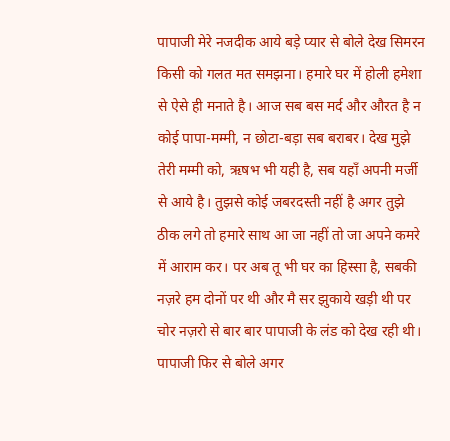पापाजी मेरे नजदीक आये बड़े प्यार से बोले देख सिमरन किसी को गलत मत समझना। हमारे घर में होली हमेशा से ऐसे ही मनाते है। आज सब बस मर्द और औरत है न कोई पापा-मम्मी, न छोटा-बड़ा सब बराबर। देख मुझे तेरी मम्मी को, ऋषभ भी यही है, सब यहाँ अपनी मर्जी से आये है। तुझसे कोई जबरदस्ती नहीं है अगर तुझे ठीक लगे तो हमारे साथ आ जा नहीं तो जा अपने कमरे में आराम कर। पर अब तू भी घर का हिस्सा है, सबकी नज़रे हम दोनों पर थी और मै सर झुकाये खड़ी थी पर चोर नज़रो से बार बार पापाजी के लंड को देख रही थी। पापाजी फिर से बोले अगर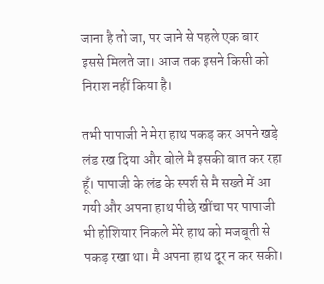जाना है तो जा, पर जाने से पहले एक बार इससे मिलते जा। आज तक इसने किसी को निराश नहीं किया है।

तभी पापाजी ने मेरा हाथ पकड़ कर अपने खड़े लंड रख दिया और बोले मै इसकी बात कर रहा हूँ। पापाजी के लंड के स्पर्श से मै सख्ते में आ गयी और अपना हाथ पीछे खींचा पर पापाजी भी होशियार निकले मेरे हाथ को मजबूती से पकड़ रखा था। मै अपना हाथ दूर न कर सकी।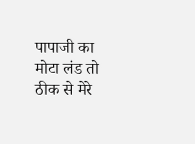पापाजी का मोटा लंड तो ठीक से मेरे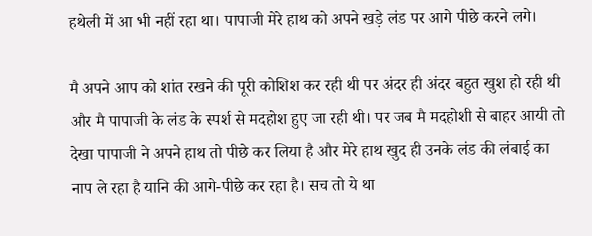हथेली में आ भी नहीं रहा था। पापाजी मेरे हाथ को अपने खड़े लंड पर आगे पीछे करने लगे।

मै अपने आप को शांत रखने की पूरी कोशिश कर रही थी पर अंदर ही अंदर बहुत खुश हो रही थी और मै पापाजी के लंड के स्पर्श से मदहोश हुए जा रही थी। पर जब मै मदहोशी से बाहर आयी तो देखा पापाजी ने अपने हाथ तो पीछे कर लिया है और मेरे हाथ खुद ही उनके लंड की लंबाई का नाप ले रहा है यानि की आगे-पीछे कर रहा है। सच तो ये था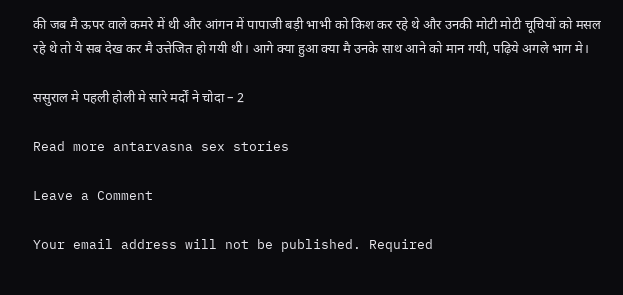की जब मै ऊपर वाले कमरे में थी और आंगन में पापाजी बड़ी भाभी को किश कर रहे थे और उनकी मोटी मोटी चूचियों को मसल रहे थे तो ये सब देख कर मै उत्तेजित हो गयी थी। आगे क्या हुआ क्या मै उनके साथ आने को मान गयी, पढ़िये अगले भाग मे।

ससुराल मे पहली होली मे सारे मर्दों ने चोदा – 2

Read more antarvasna sex stories

Leave a Comment

Your email address will not be published. Required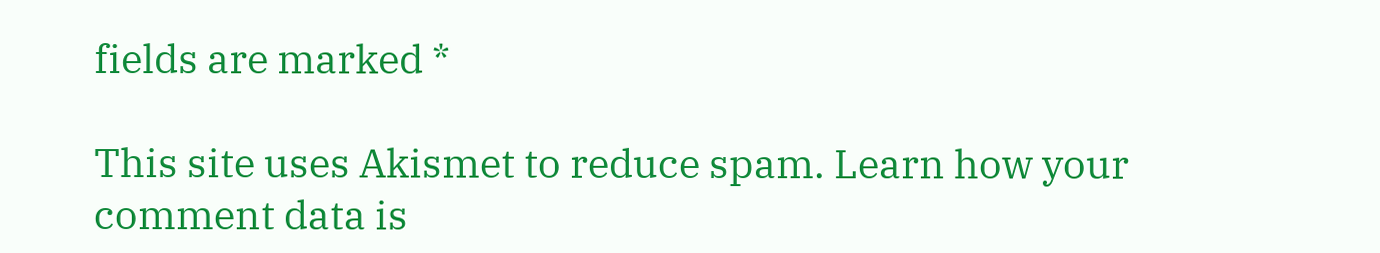fields are marked *

This site uses Akismet to reduce spam. Learn how your comment data is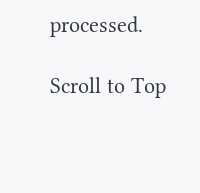processed.

Scroll to Top